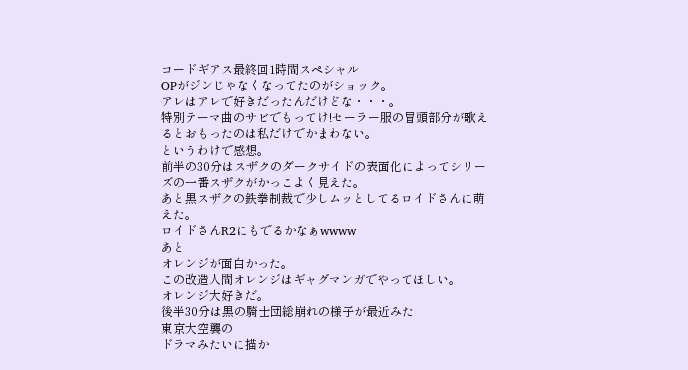コードギアス最終回1時間スペシャル
OPがジンじゃなくなってたのがショック。
アレはアレで好きだったんだけどな・・・。
特別テーマ曲のサビでもってけ!セーラー服の冒頭部分が歌えるとおもったのは私だけでかまわない。
というわけで感想。
前半の30分はスザクのダークサイドの表面化によってシリーズの一番スザクがかっこよく見えた。
あと黒スザクの鉄拳制裁で少しムッとしてるロイドさんに萌えた。
ロイドさんR2にもでるかなぁwwww
あと
オレンジが面白かった。
この改造人間オレンジはギャグマンガでやってほしい。
オレンジ大好きだ。
後半30分は黒の騎士団総崩れの様子が最近みた
東京大空襲の
ドラマみたいに描か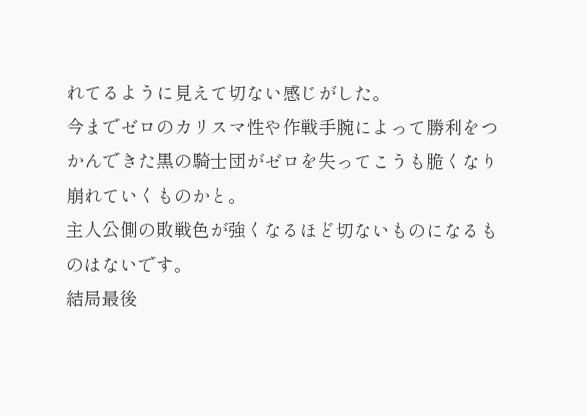れてるように見えて切ない感じがした。
今までゼロのカリスマ性や作戦手腕によって勝利をつかんできた黒の騎士団がゼロを失ってこうも脆くなり崩れていくものかと。
主人公側の敗戦色が強くなるほど切ないものになるものはないです。
結局最後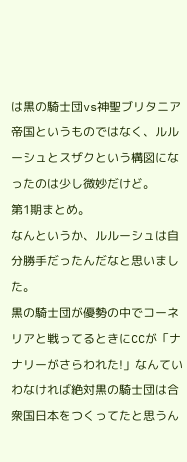は黒の騎士団vs神聖ブリタニア帝国というものではなく、ルルーシュとスザクという構図になったのは少し微妙だけど。
第1期まとめ。
なんというか、ルルーシュは自分勝手だったんだなと思いました。
黒の騎士団が優勢の中でコーネリアと戦ってるときにCCが「ナナリーがさらわれた!」なんていわなければ絶対黒の騎士団は合衆国日本をつくってたと思うん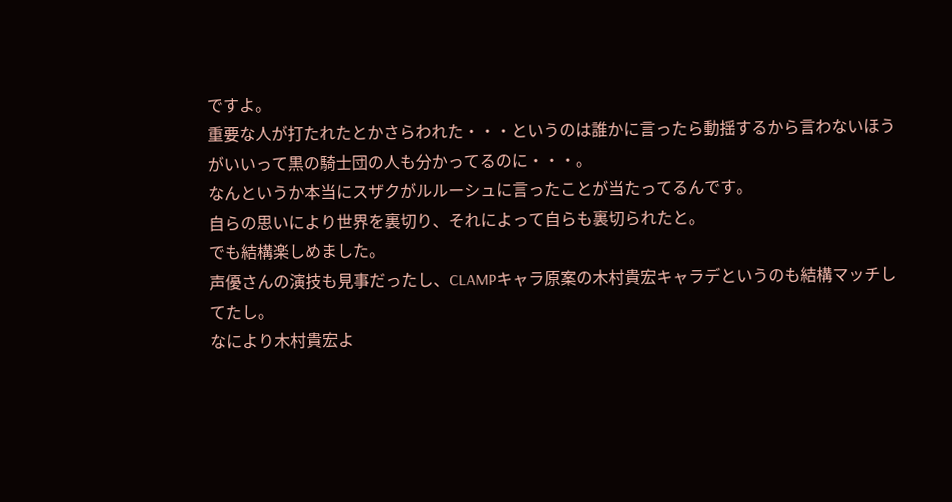ですよ。
重要な人が打たれたとかさらわれた・・・というのは誰かに言ったら動揺するから言わないほうがいいって黒の騎士団の人も分かってるのに・・・。
なんというか本当にスザクがルルーシュに言ったことが当たってるんです。
自らの思いにより世界を裏切り、それによって自らも裏切られたと。
でも結構楽しめました。
声優さんの演技も見事だったし、CLAMPキャラ原案の木村貴宏キャラデというのも結構マッチしてたし。
なにより木村貴宏よ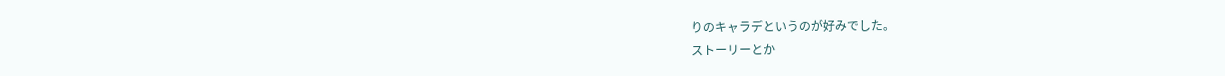りのキャラデというのが好みでした。
ストーリーとか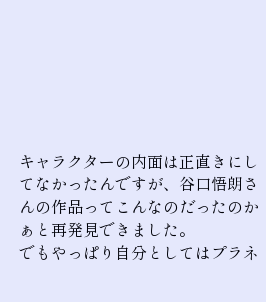キャラクターの内面は正直きにしてなかったんですが、谷口悟朗さんの作品ってこんなのだったのかぁと再発見できました。
でもやっぱり自分としてはプラネ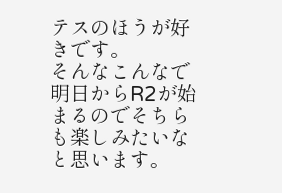テスのほうが好きです。
そんなこんなで明日からR2が始まるのでそちらも楽しみたいなと思います。